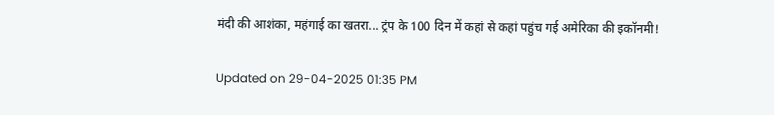मंदी की आशंका, महंगाई का खतरा... ट्रंप के 100 दिन में कहां से कहां पहुंच गई अमेरिका की इकॉनमी!

Updated on 29-04-2025 01:35 PM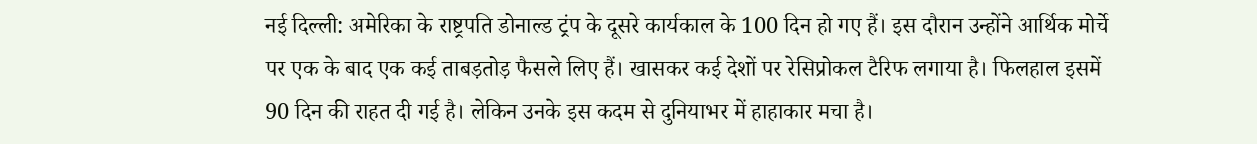नई दिल्ली: अमेरिका के राष्ट्रपति डोनाल्ड ट्रंप के दूसरे कार्यकाल के 100 दिन हो गए हैं। इस दौरान उन्होंने आर्थिक मोर्चे पर एक के बाद एक कई ताबड़तोड़ फैसले लिए हैं। खासकर कई देशों पर रेसिप्रोकल टैरिफ लगाया है। फिलहाल इसमें 90 दिन की राहत दी गई है। लेकिन उनके इस कदम से दुनियाभर में हाहाकार मचा है।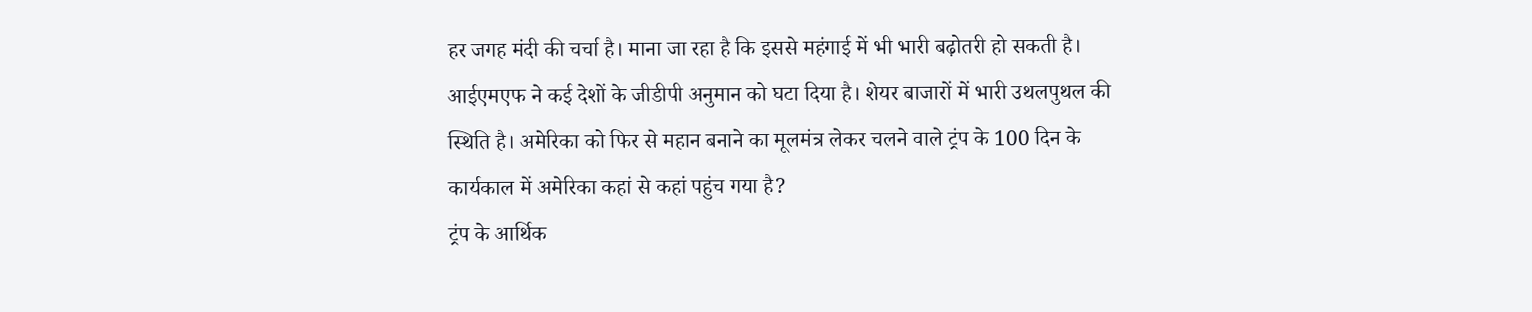हर जगह मंदी की चर्चा है। माना जा रहा है कि इससे महंगाई में भी भारी बढ़ोतरी हो सकती है। आईएमएफ ने कई देशों के जीडीपी अनुमान को घटा दिया है। शेयर बाजारों में भारी उथलपुथल की स्थिति है। अमेरिका को फिर से महान बनाने का मूलमंत्र लेकर चलने वाले ट्रंप के 100 दिन के कार्यकाल में अमेरिका कहां से कहां पहुंच गया है?
ट्रंप के आर्थिक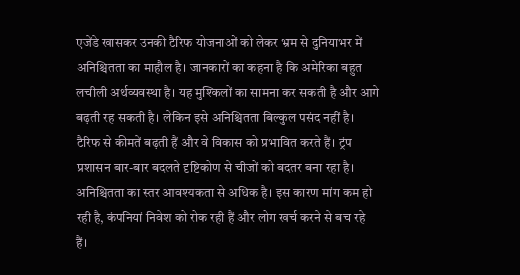एजेंडे खासकर उनकी टैरिफ योजनाओं को लेकर भ्रम से दुनियाभर में अनिश्चितता का माहौल है। जानकारों का कहना है कि अमेरिका बहुत लचीली अर्थव्यवस्था है। यह मुश्किलों का सामना कर सकती है और आगे बढ़ती रह सकती है। लेकिन इसे अनिश्चितता बिल्कुल पसंद नहीं है। टैरिफ से कीमतें बढ़ती हैं और वे विकास को प्रभावित करते हैं। ट्रंप प्रशासन बार-बार बदलते दृष्टिकोण से चीजों को बदतर बना रहा है। अनिश्चितता का स्तर आवश्यकता से अधिक है। इस कारण मांग कम हो रही है, कंपनियां निवेश को रोक रही हैं और लोग खर्च करने से बच रहे हैं।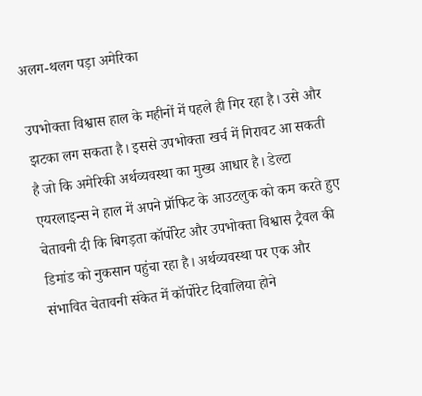अलग-थलग पड़ा अमेरिका

उपभोक्ता विश्वास हाल के महीनों में पहले ही गिर रहा है। उसे और झटका लग सकता है। इससे उपभोक्ता खर्च में गिरावट आ सकती है जो कि अमेरिकी अर्थव्यवस्था का मुख्य आधार है। डेल्टा एयरलाइन्स ने हाल में अपने प्रॉफिट के आउटलुक को कम करते हुए चेतावनी दी कि बिगड़ता कॉर्पोरेट और उपभोक्ता विश्वास ट्रैवल की डिमांड को नुकसान पहुंचा रहा है। अर्थव्यवस्था पर एक और संभावित चेतावनी संकेत में कॉर्पोरेट दिवालिया होने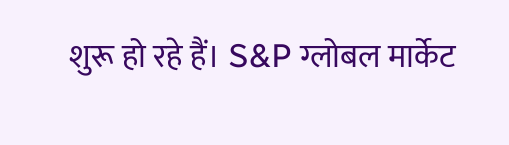शुरू हो रहे हैं। S&P ग्लोबल मार्केट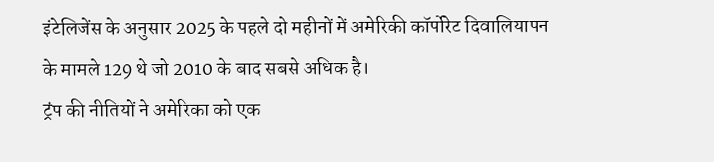इंटेलिजेंस के अनुसार 2025 के पहले दो महीनों में अमेरिकी कॉर्पोरेट दिवालियापन के मामले 129 थे जो 2010 के बाद सबसे अधिक है।
ट्रंप की नीतियों ने अमेरिका को एक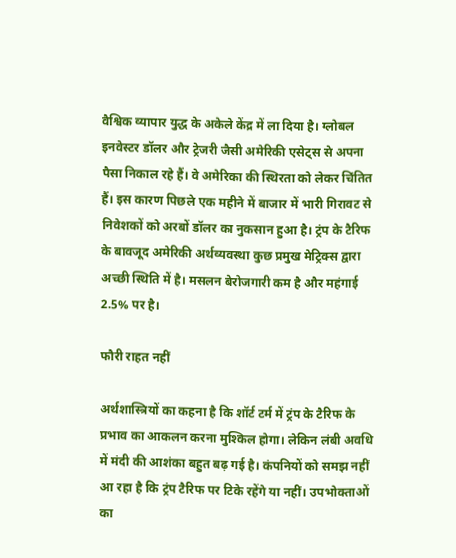वैश्विक व्यापार युद्ध के अकेले केंद्र में ला दिया है। ग्लोबल इनवेस्टर डॉलर और ट्रेजरी जैसी अमेरिकी एसेट्स से अपना पैसा निकाल रहे हैं। वे अमेरिका की स्थिरता को लेकर चिंतित हैं। इस कारण पिछले एक महीने में बाजार में भारी गिरावट से निवेशकों को अरबों डॉलर का नुकसान हुआ है। ट्रंप के टैरिफ के बावजूद अमेरिकी अर्थव्यवस्था कुछ प्रमुख मेट्रिक्स द्वारा अच्छी स्थिति में है। मसलन बेरोजगारी कम है और महंगाई 2.5% पर है।

फौरी राहत नहीं

अर्थशास्त्रियों का कहना है कि शॉर्ट टर्म में ट्रंप के टैरिफ के प्रभाव का आकलन करना मुश्किल होगा। लेकिन लंबी अवधि में मंदी की आशंका बहुत बढ़ गई है। कंपनियों को समझ नहीं आ रहा है कि ट्रंप टैरिफ पर टिके रहेंगे या नहीं। उपभोक्ताओं का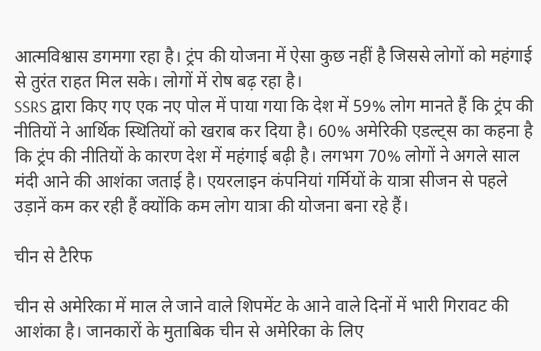आत्मविश्वास डगमगा रहा है। ट्रंप की योजना में ऐसा कुछ नहीं है जिससे लोगों को महंगाई से तुरंत राहत मिल सके। लोगों में रोष बढ़ रहा है।
SSRS द्वारा किए गए एक नए पोल में पाया गया कि देश में 59% लोग मानते हैं कि ट्रंप की नीतियों ने आर्थिक स्थितियों को खराब कर दिया है। 60% अमेरिकी एडल्ट्स का कहना है कि ट्रंप की नीतियों के कारण देश में महंगाई बढ़ी है। लगभग 70% लोगों ने अगले साल मंदी आने की आशंका जताई है। एयरलाइन कंपनियां गर्मियों के यात्रा सीजन से पहले उड़ानें कम कर रही हैं क्योंकि कम लोग यात्रा की योजना बना रहे हैं।

चीन से टैरिफ

चीन से अमेरिका में माल ले जाने वाले शिपमेंट के आने वाले दिनों में भारी गिरावट की आशंका है। जानकारों के मुताबिक चीन से अमेरिका के लिए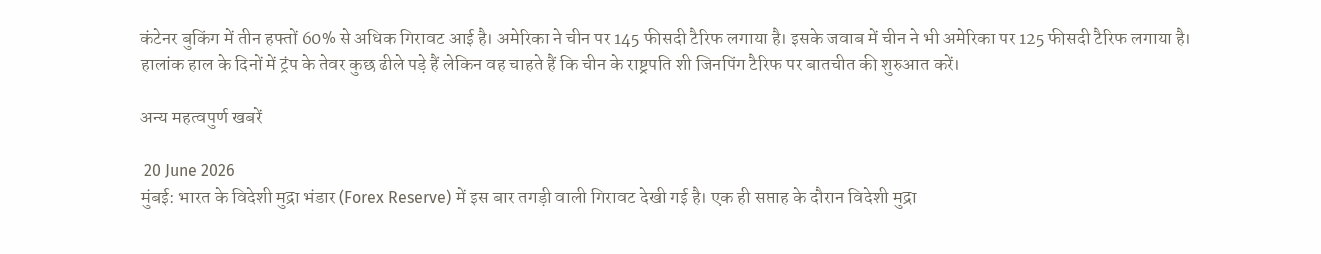कंटेनर बुकिंग में तीन हफ्तों 60% से अधिक गिरावट आई है। अमेरिका ने चीन पर 145 फीसदी टैरिफ लगाया है। इसके जवाब में चीन ने भी अमेरिका पर 125 फीसदी टैरिफ लगाया है। हालांक हाल के दिनों में ट्रंप के तेवर कुछ ढीले पड़े हैं लेकिन वह चाहते हैं कि चीन के राष्ट्रपति शी जिनपिंग टैरिफ पर बातचीत की शुरुआत करें।

अन्य महत्वपुर्ण खबरें

 20 June 2026
मुंबई: भारत के विदेशी मुद्रा भंडार (Forex Reserve) में इस बार तगड़ी वाली गिरावट देखी गई है। एक ही सप्ताह के दौरान विदेशी मुद्रा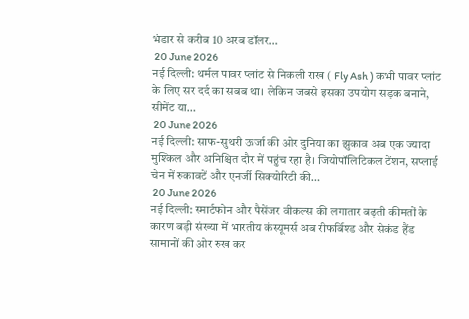भंडार से करीब 10 अरब डॉलर…
 20 June 2026
नई दिल्ली: थर्मल पावर प्लांट से निकली राख ( Fly Ash ) कभी पावर प्लांट के लिए सर दर्द का सबब था। लेकिन जबसे इसका उपयोग सड़क बनाने, सीमेंट या…
 20 June 2026
नई दिल्‍ली: साफ-सुथरी ऊर्जा की ओर दुनिया का झुकाव अब एक ज्‍यादा मुश्किल और अनिश्चित दौर में पहुंच रहा है। जियोपॉलिटिकल टेंशन, सप्लाई चेन में रुकावटें और एनर्जी सिक्‍योरिटी की…
 20 June 2026
नई दिल्ली: स्मार्टफोन और पैसेंजर वीकल्स की लगातार बढ़ती कीमतों के कारण बड़ी संख्या में भारतीय कंस्यूमर्स अब रीफर्बिश्ड और सेकंड हैंड सामानों की ओर रुख कर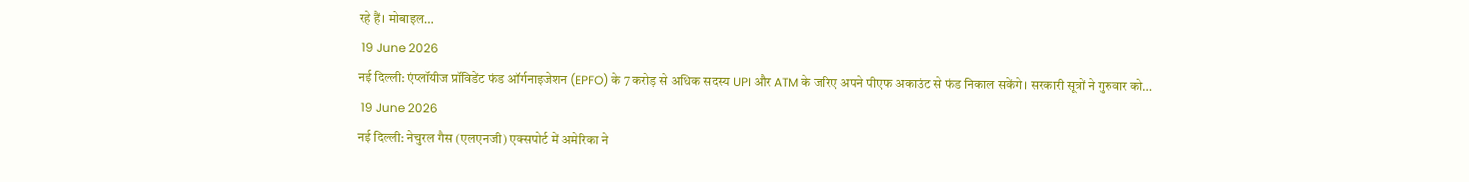रहे हैं। मोबाइल…
 19 June 2026
नई दिल्ली: एंप्लॉयीज प्रॉविडेंट फंड ऑर्गनाइजेशन (EPFO) के 7 करोड़ से अधिक सदस्य UPI और ATM के जरिए अपने पीएफ अकाउंट से फंड निकाल सकेंगे। सरकारी सूत्रों ने गुरुवार को…
 19 June 2026
नई दिल्ली: नेचुरल गैस (एलएनजी) एक्‍सपोर्ट में अमेरिका ने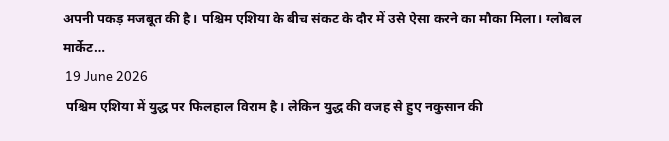अपनी पकड़ मजबूत की है। पश्चिम एशिया के बीच संकट के दौर में उसे ऐसा करने का मौका मिला। ग्‍लोबल मार्केट…
 19 June 2026
 पश्चिम एशिया में युद्ध पर फिलहाल विराम है। लेकिन युद्ध की वजह से हुए नकुसान की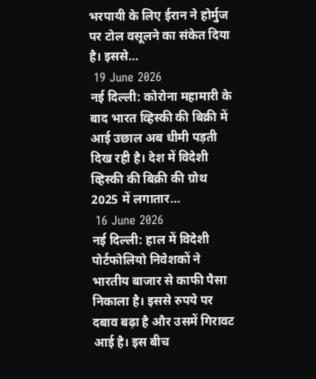भरपायी के लिए ईरान ने होर्मुज पर टोल वसूलने का संकेत दिया है। इससे…
 19 June 2026
नई दिल्ली: कोरोना महामारी के बाद भारत व्हिस्की की बिक्री में आई उछाल अब धीमी पड़ती दिख रही है। देश में विदेशी व्हिस्की की बिक्री की ग्रोथ 2025 में लगातार…
 16 June 2026
नई दिल्ली: हाल में विदेशी पोर्टफोलियो निवेशकों ने भारतीय बाजार से काफी पैसा निकाला है। इससे रुपये पर दबाव बढ़ा है और उसमें गिरावट आई है। इस बीच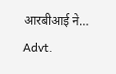आरबीआई ने…
Advt.